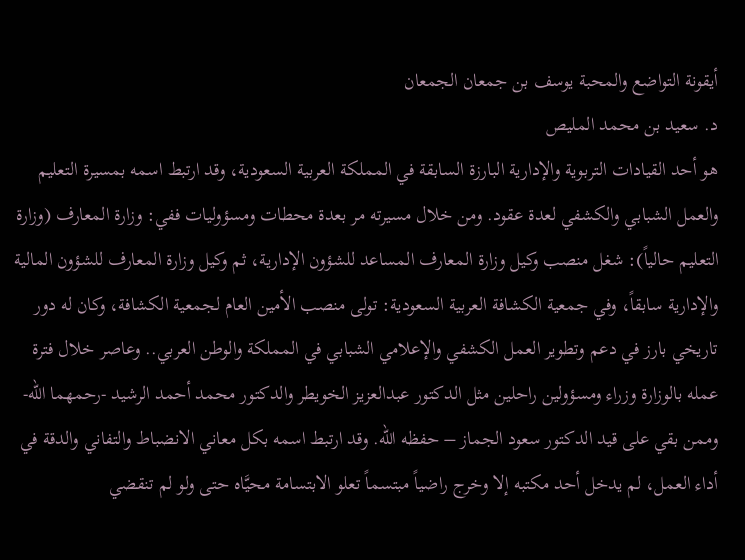أيقونة التواضع والمحبة يوسف بن جمعان الجمعان
د. سعيد بن محمد المليص
هو أحد القيادات التربوية والإدارية البارزة السابقة في المملكة العربية السعودية، وقد ارتبط اسمه بمسيرة التعليم والعمل الشبابي والكشفي لعدة عقود. ومن خلال مسيرته مر بعدة محطات ومسؤوليات ففي: وزارة المعارف (وزارة التعليم حالياً): شغل منصب وكيل وزارة المعارف المساعد للشؤون الإدارية، ثم وكيل وزارة المعارف للشؤون المالية والإدارية سابقاً، وفي جمعية الكشافة العربية السعودية: تولى منصب الأمين العام لجمعية الكشافة، وكان له دور تاريخي بارز في دعم وتطوير العمل الكشفي والإعلامي الشبابي في المملكة والوطن العربي.. وعاصر خلال فترة عمله بالوزارة وزراء ومسؤولين راحلين مثل الدكتور عبدالعزيز الخويطر والدكتور محمد أحمد الرشيد -رحمهما الله- وممن بقي على قيد الدكتور سعود الجماز – حفظه الله. وقد ارتبط اسمه بكل معاني الانضباط والتفاني والدقة في أداء العمل، لم يدخل أحد مكتبه إلا وخرج راضياً مبتسماً تعلو الابتسامة محيَّاه حتى ولو لم تنقضي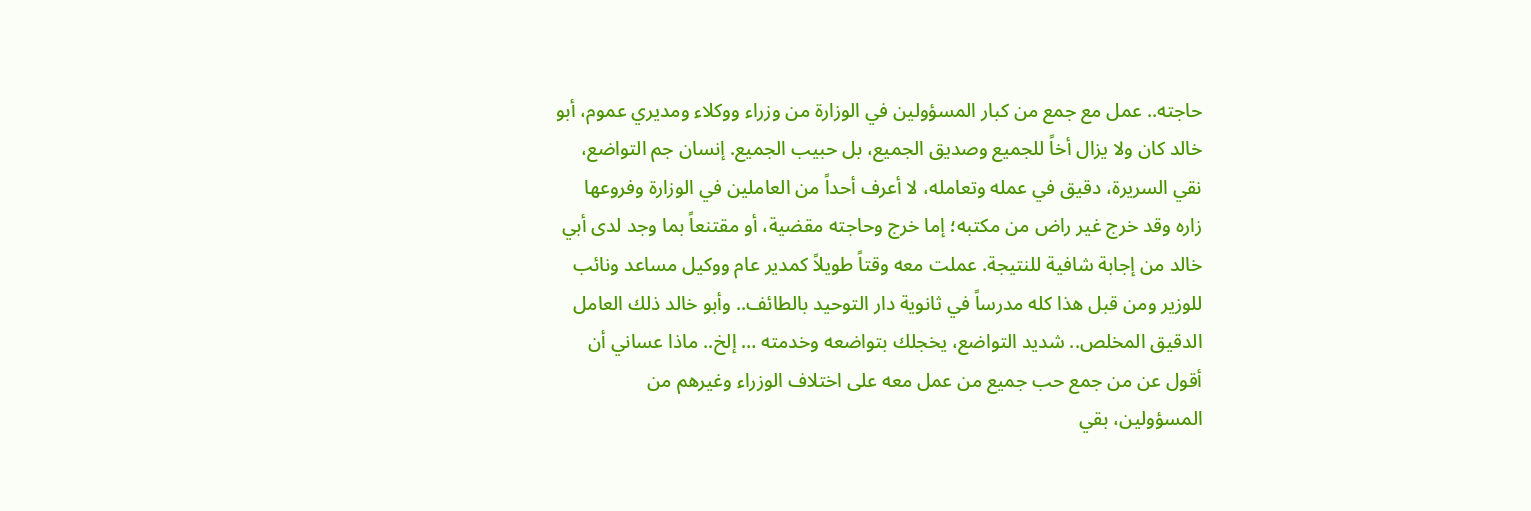حاجته.. عمل مع جمع من كبار المسؤولين في الوزارة من وزراء ووكلاء ومديري عموم، أبو خالد كان ولا يزال أخاً للجميع وصديق الجميع، بل حبيب الجميع. إنسان جم التواضع، نقي السريرة، دقيق في عمله وتعامله، لا أعرف أحداً من العاملين في الوزارة وفروعها زاره وقد خرج غير راض من مكتبه؛ إما خرج وحاجته مقضية، أو مقتنعاً بما وجد لدى أبي خالد من إجابة شافية للنتيجة. عملت معه وقتاً طويلاً كمدير عام ووكيل مساعد ونائب للوزير ومن قبل هذا كله مدرساً في ثانوية دار التوحيد بالطائف.. وأبو خالد ذلك العامل الدقيق المخلص.. شديد التواضع، يخجلك بتواضعه وخدمته … إلخ.. ماذا عساني أن أقول عن من جمع حب جميع من عمل معه على اختلاف الوزراء وغيرهم من المسؤولين، بقي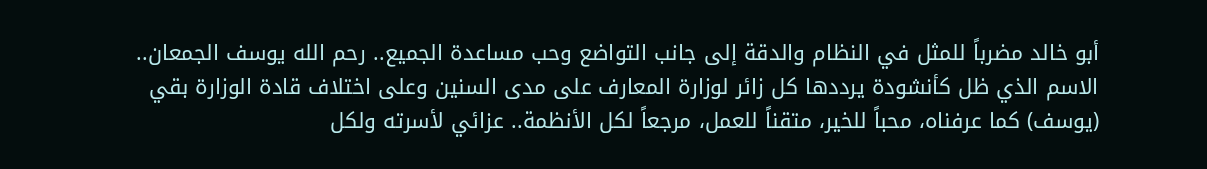أبو خالد مضرباً للمثل في النظام والدقة إلى جانب التواضع وحب مساعدة الجميع.. رحم الله يوسف الجمعان.. الاسم الذي ظل كأنشودة يرددها كل زائر لوزارة المعارف على مدى السنين وعلى اختلاف قادة الوزارة بقي (يوسف) كما عرفناه، محباً للخير، متقناً للعمل، مرجعاً لكل الأنظمة.. عزائي لأسرته ولكل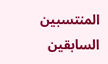المنتسبين السابقين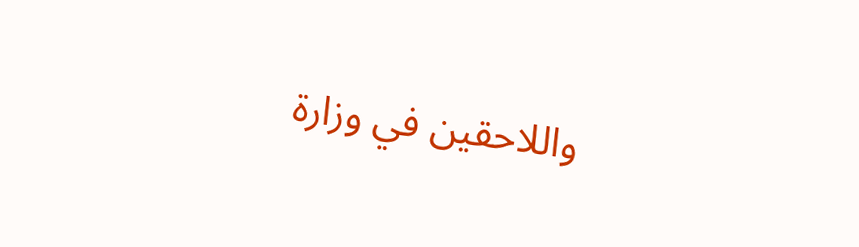واللاحقين في وزارة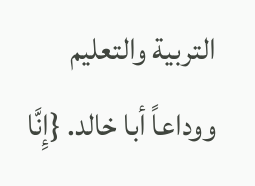التربية والتعليم ووداعاً أبا خالد. {إِنَّا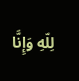لِلّهِ وَإِنَّا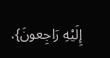إِلَيْهِ رَاجِعونَ}.